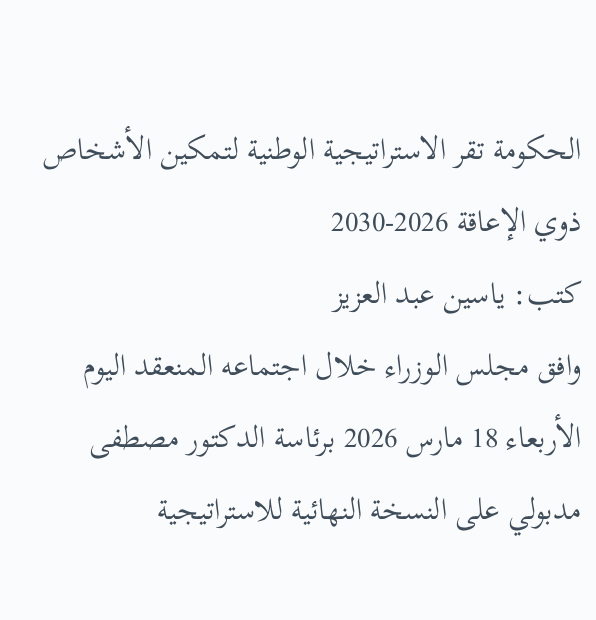الحكومة تقر الاستراتيجية الوطنية لتمكين الأشخاص ذوي الإعاقة 2026-2030
كتب: ياسين عبد العزيز
وافق مجلس الوزراء خلال اجتماعه المنعقد اليوم الأربعاء 18 مارس 2026 برئاسة الدكتور مصطفى مدبولي على النسخة النهائية للاستراتيجية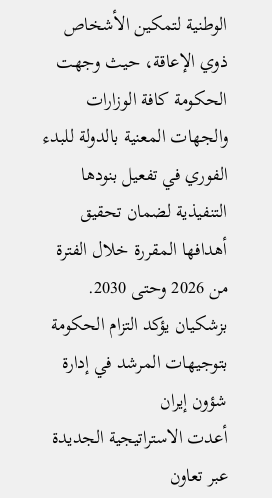الوطنية لتمكين الأشخاص ذوي الإعاقة، حيث وجهت الحكومة كافة الوزارات والجهات المعنية بالدولة للبدء الفوري في تفعيل بنودها التنفيذية لضمان تحقيق أهدافها المقررة خلال الفترة من 2026 وحتى 2030.
بزشكيان يؤكد التزام الحكومة بتوجيهات المرشد في إدارة شؤون إيران
أعدت الاستراتيجية الجديدة عبر تعاون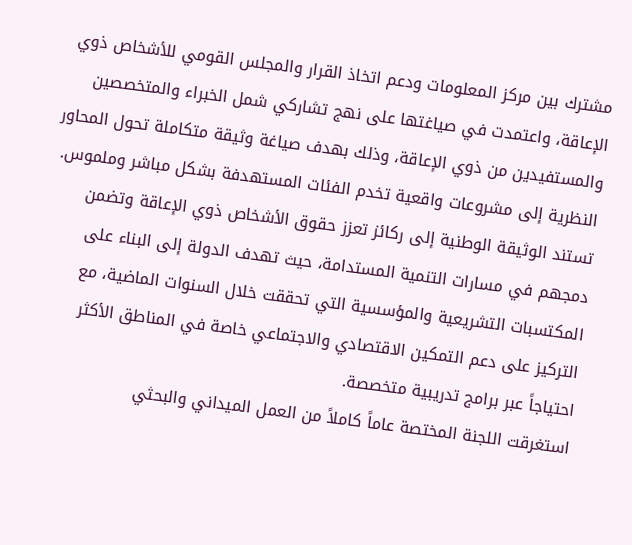مشترك بين مركز المعلومات ودعم اتخاذ القرار والمجلس القومي للأشخاص ذوي الإعاقة، واعتمدت في صياغتها على نهج تشاركي شمل الخبراء والمتخصصين والمستفيدين من ذوي الإعاقة، وذلك بهدف صياغة وثيقة متكاملة تحول المحاور النظرية إلى مشروعات واقعية تخدم الفئات المستهدفة بشكل مباشر وملموس.
تستند الوثيقة الوطنية إلى ركائز تعزز حقوق الأشخاص ذوي الإعاقة وتضمن دمجهم في مسارات التنمية المستدامة، حيث تهدف الدولة إلى البناء على المكتسبات التشريعية والمؤسسية التي تحققت خلال السنوات الماضية، مع التركيز على دعم التمكين الاقتصادي والاجتماعي خاصة في المناطق الأكثر احتياجاً عبر برامج تدريبية متخصصة.
استغرقت اللجنة المختصة عاماً كاملاً من العمل الميداني والبحثي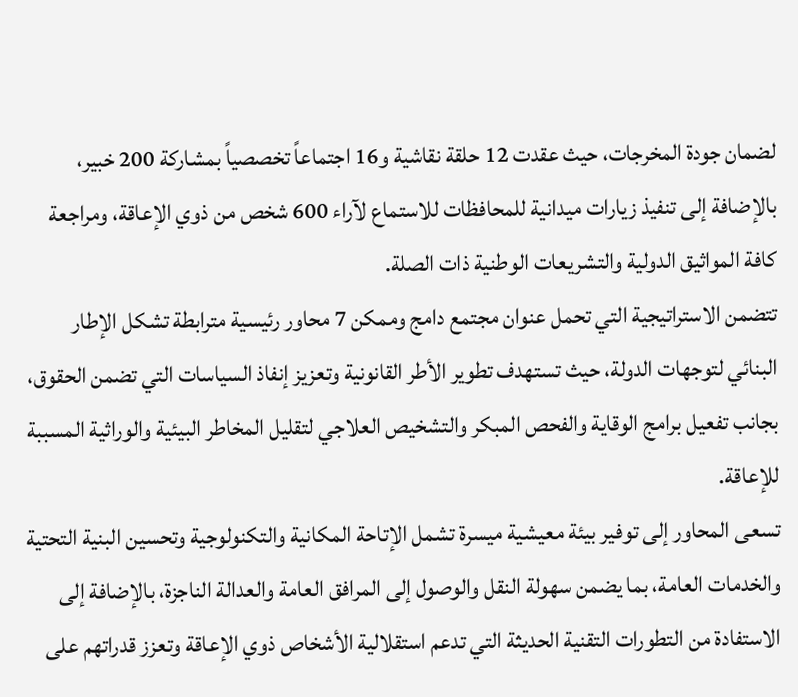لضمان جودة المخرجات، حيث عقدت 12 حلقة نقاشية و16 اجتماعاً تخصصياً بمشاركة 200 خبير، بالإضافة إلى تنفيذ زيارات ميدانية للمحافظات للاستماع لآراء 600 شخص من ذوي الإعاقة، ومراجعة كافة المواثيق الدولية والتشريعات الوطنية ذات الصلة.
تتضمن الاستراتيجية التي تحمل عنوان مجتمع دامج وممكن 7 محاور رئيسية مترابطة تشكل الإطار البنائي لتوجهات الدولة، حيث تستهدف تطوير الأطر القانونية وتعزيز إنفاذ السياسات التي تضمن الحقوق، بجانب تفعيل برامج الوقاية والفحص المبكر والتشخيص العلاجي لتقليل المخاطر البيئية والوراثية المسببة للإعاقة.
تسعى المحاور إلى توفير بيئة معيشية ميسرة تشمل الإتاحة المكانية والتكنولوجية وتحسين البنية التحتية والخدمات العامة، بما يضمن سهولة النقل والوصول إلى المرافق العامة والعدالة الناجزة، بالإضافة إلى الاستفادة من التطورات التقنية الحديثة التي تدعم استقلالية الأشخاص ذوي الإعاقة وتعزز قدراتهم على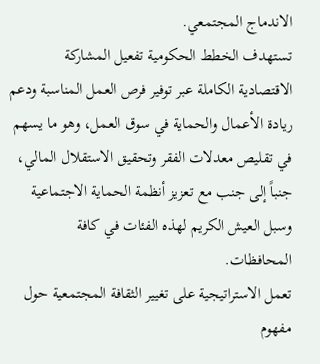الاندماج المجتمعي.
تستهدف الخطط الحكومية تفعيل المشاركة الاقتصادية الكاملة عبر توفير فرص العمل المناسبة ودعم ريادة الأعمال والحماية في سوق العمل، وهو ما يسهم في تقليص معدلات الفقر وتحقيق الاستقلال المالي، جنباً إلى جنب مع تعزيز أنظمة الحماية الاجتماعية وسبل العيش الكريم لهذه الفئات في كافة المحافظات.
تعمل الاستراتيجية على تغيير الثقافة المجتمعية حول مفهوم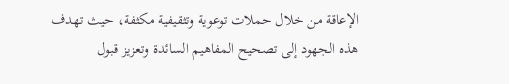الإعاقة من خلال حملات توعوية وتثقيفية مكثفة، حيث تهدف هذه الجهود إلى تصحيح المفاهيم السائدة وتعزيز قبول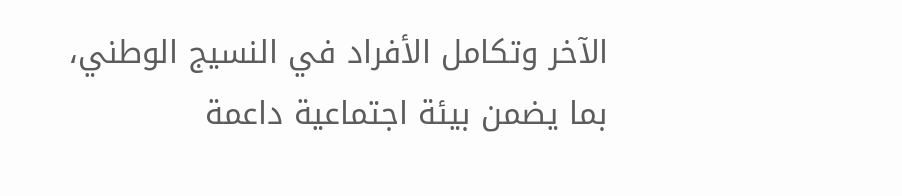الآخر وتكامل الأفراد في النسيج الوطني، بما يضمن بيئة اجتماعية داعمة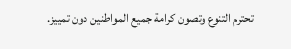تحترم التنوع وتصون كرامة جميع المواطنين دون تمييز.